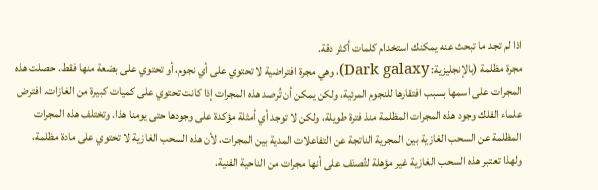اذا لم تجد ما تبحث عنه يمكنك استخدام كلمات أكثر دقة.
مجرة مظلمة (بالإنجليزية: Dark galaxy)، وهي مجرة افتراضية لا تحتوي على أي نجوم، أو تحتوي على بضعة منها فقط. حصلت هذه المجرات على اسمها بسبب افتقارها للنجوم المرئية، ولكن يمكن أن تُرصد هذه المجرات إذا كانت تحتوي على كميات كبيرة من الغازات. افترض علماء الفلك وجود هذه المجرات المظلمة منذ فترة طويلة، ولكن لا توجد أي أمثلة مؤكدة على وجودها حتى يومنا هذا. وتختلف هذه المجرات المظلمة عن السحب الغازية بين المجرية الناتجة عن التفاعلات المدية بين المجرات، لأن هذه السحب الغازية لا تحتوي على مادة مظلمة، ولهذا تعتبر هذه السحب الغازية غير مؤهلة لتُصنَف على أنها مجرات من الناحية الفنية.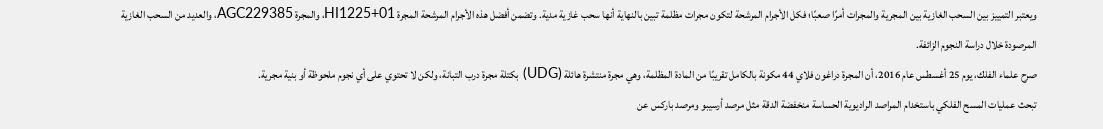ويعتبر التمييز بين السحب الغازية بين المجرية والمجرات أمرًا صعبًا؛ فكل الأجرام المرشحة لتكون مجرات مظلمة تبين بالنهاية أنها سحب غازية مدية. وتضمن أفضل هذه الأجرام المرشحة المجرة HI1225+01، والمجرة AGC229385، والعديد من السحب الغازية المرصودة خلال دراسة النجوم الزائفة.
صرح علماء الفلك، يوم 25 أغسطس عام 2016، أن المجرة دراغون فلاي 44 مكونة بالكامل تقريبًا من المادة المظلمة، وهي مجرة منتشرة هائلة (UDG) بكتلة مجرة درب التبانة، ولكن لا تحتوي على أي نجوم ملحوظة أو بنية مجرية.
تبحث عمليات المسح الفلكي باستخدام المراصد الراديوية الحساسة منخفضة الدقة مثل مرصد أرسيبو ومرصد باركس عن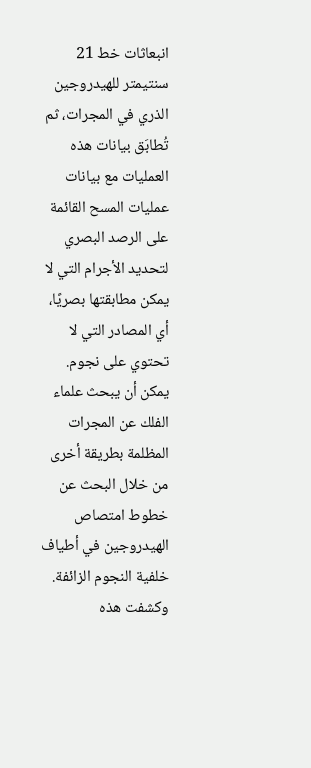انبعاثات خط 21 سنتيمتر للهيدروجين الذري في المجرات، ثم تُطابَق بيانات هذه العمليات مع بيانات عمليات المسح القائمة على الرصد البصري لتحديد الأجرام التي لا يمكن مطابقتها بصريًا، أي المصادر التي لا تحتوي على نجوم.
يمكن أن يبحث علماء الفلك عن المجرات المظلمة بطريقة أخرى من خلال البحث عن خطوط امتصاص الهيدروجين في أطياف خلفية النجوم الزائفة. وكشفت هذه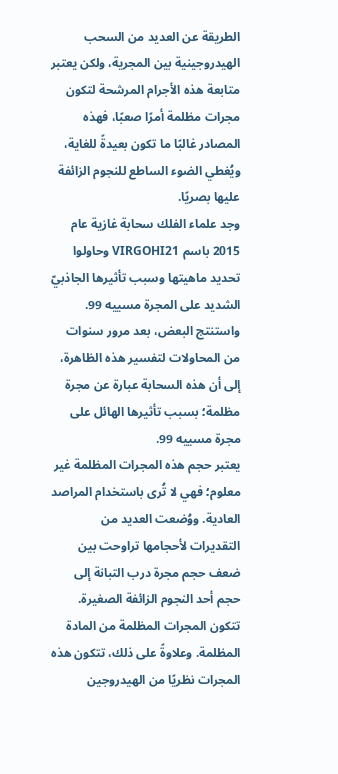الطريقة عن العديد من السحب الهيدروجينية بين المجرية، ولكن يعتبر متابعة هذه الأجرام المرشحة لتكون مجرات مظلمة أمرًا صعبًا، فهذه المصادر غالبًا ما تكون بعيدةً للغاية، ويُغطي الضوء الساطع للنجوم الزائفة عليها بصريًا.
وجد علماء الفلك سحابة غازية عام 2015 باسم VIRGOHI21 وحاولوا تحديد ماهيتها وسبب تأثيرها الجاذبيّ الشديد على المجرة مسييه 99. واستنتج البعض، بعد مرور سنوات من المحاولات لتفسير هذه الظاهرة، إلى أن هذه السحابة عبارة عن مجرة مظلمة؛ بسبب تأثيرها الهائل على مجرة مسييه 99.
يعتبر حجم هذه المجرات المظلمة غير معلوم؛ فهي لا تُرى باستخدام المراصد العادية. ووُضعت العديد من التقديرات لأحجامها تراوحت بين ضعف حجم مجرة درب التبانة إلى حجم أحد النجوم الزائفة الصغيرة.
تتكون المجرات المظلمة من المادة المظلمة. وعلاوةً على ذلك، تتكون هذه المجرات نظريًا من الهيدروجين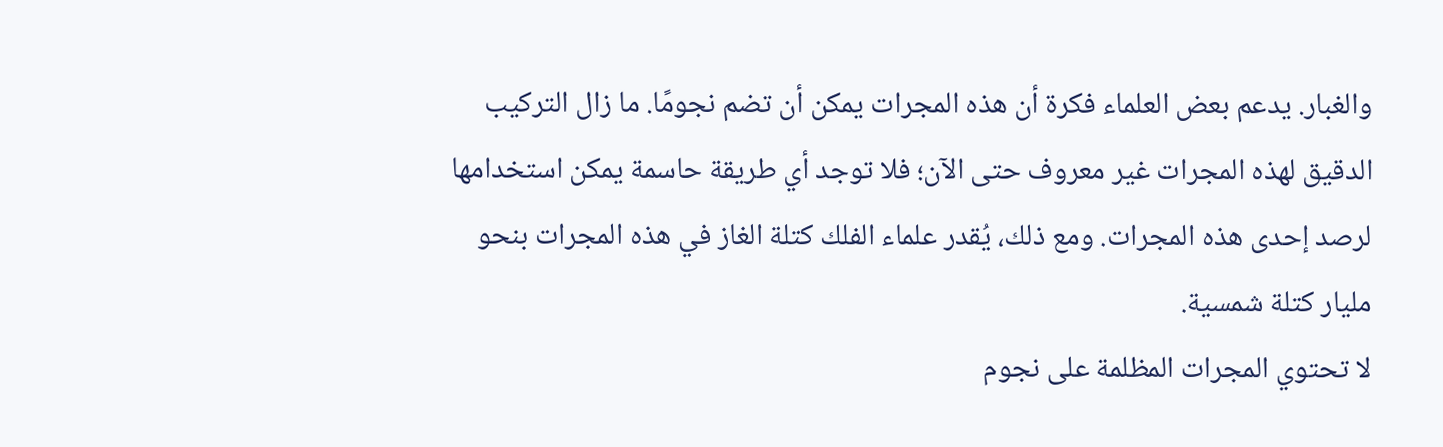والغبار. يدعم بعض العلماء فكرة أن هذه المجرات يمكن أن تضم نجومًا. ما زال التركيب الدقيق لهذه المجرات غير معروف حتى الآن؛ فلا توجد أي طريقة حاسمة يمكن استخدامها لرصد إحدى هذه المجرات. ومع ذلك، يُقدر علماء الفلك كتلة الغاز في هذه المجرات بنحو مليار كتلة شمسية.
لا تحتوي المجرات المظلمة على نجوم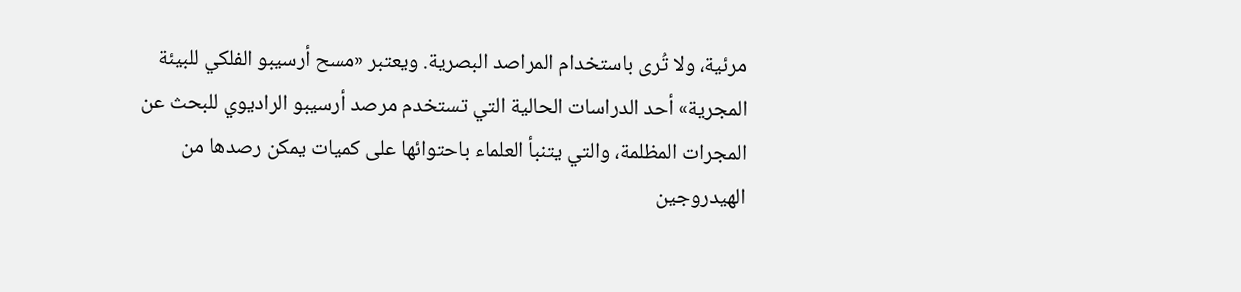مرئية، ولا تُرى باستخدام المراصد البصرية. ويعتبر «مسح أرسيبو الفلكي للبيئة المجرية» أحد الدراسات الحالية التي تستخدم مرصد أرسيبو الراديوي للبحث عن المجرات المظلمة، والتي يتنبأ العلماء باحتوائها على كميات يمكن رصدها من الهيدروجين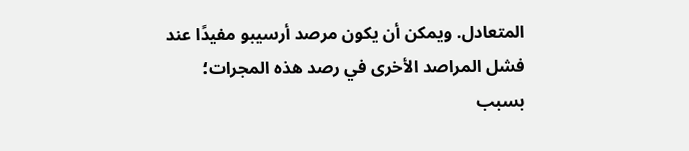المتعادل. ويمكن أن يكون مرصد أرسيبو مفيدًا عند فشل المراصد الأخرى في رصد هذه المجرات؛ بسبب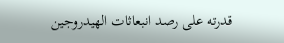قدرته على رصد انبعاثات الهيدروجين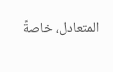المتعادل، خاصةً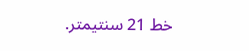خط 21 سنتيمتر.